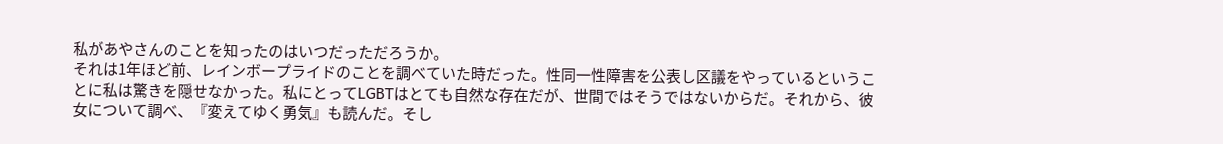私があやさんのことを知ったのはいつだっただろうか。
それは1年ほど前、レインボープライドのことを調べていた時だった。性同一性障害を公表し区議をやっているということに私は驚きを隠せなかった。私にとってLGBTはとても自然な存在だが、世間ではそうではないからだ。それから、彼女について調べ、『変えてゆく勇気』も読んだ。そし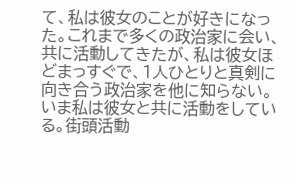て、私は彼女のことが好きになった。これまで多くの政治家に会い、共に活動してきたが、私は彼女ほどまっすぐで、1人ひとりと真剣に向き合う政治家を他に知らない。
いま私は彼女と共に活動をしている。街頭活動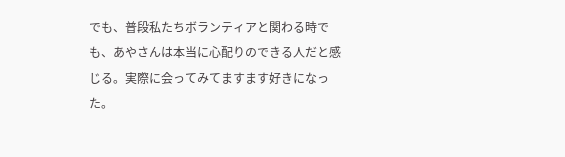でも、普段私たちボランティアと関わる時でも、あやさんは本当に心配りのできる人だと感じる。実際に会ってみてますます好きになった。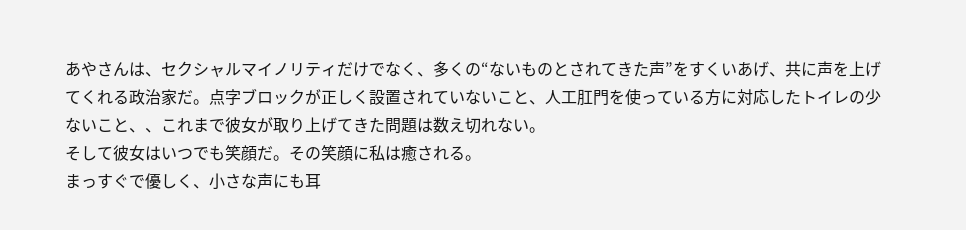あやさんは、セクシャルマイノリティだけでなく、多くの“ないものとされてきた声”をすくいあげ、共に声を上げてくれる政治家だ。点字ブロックが正しく設置されていないこと、人工肛門を使っている方に対応したトイレの少ないこと、、これまで彼女が取り上げてきた問題は数え切れない。
そして彼女はいつでも笑顔だ。その笑顔に私は癒される。
まっすぐで優しく、小さな声にも耳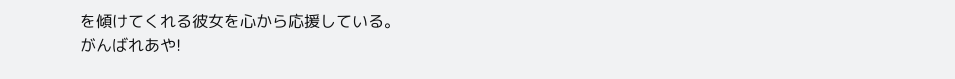を傾けてくれる彼女を心から応援している。
がんばれあや!